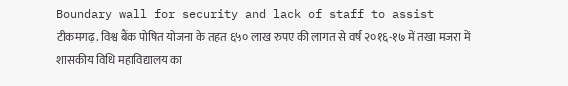Boundary wall for security and lack of staff to assist
टीकमगढ़. विश्व बैंक पोषित योजना के तहत ६५० लाख रुपए की लागत से वर्ष २०१६-१७ में तखा मजरा में शासकीय विधि महाविद्यालय का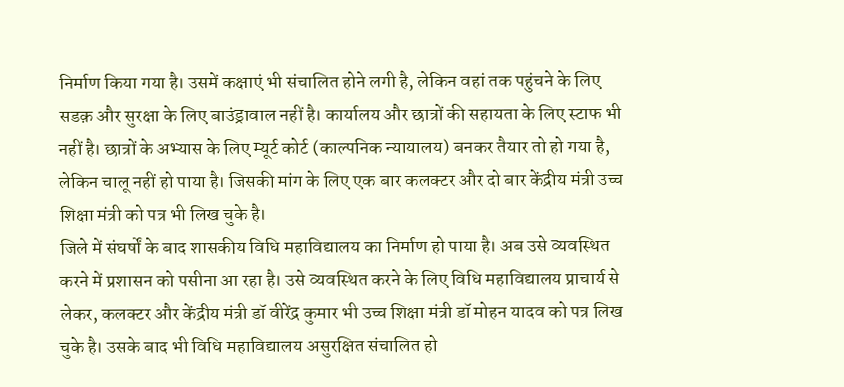निर्माण किया गया है। उसमें कक्षाएं भी संचालित होने लगी है, लेकिन वहां तक पहुंचने के लिए सडक़ और सुरक्षा के लिए बाउंड्रावाल नहीं है। कार्यालय और छात्रों की सहायता के लिए स्टाफ भी नहीं है। छात्रों के अभ्यास के लिए म्यूर्ट कोर्ट (काल्पनिक न्यायालय) बनकर तैयार तो हो गया है, लेकिन चालू नहीं हो पाया है। जिसकी मांग के लिए एक बार कलक्टर और दो बार केंद्रीय मंत्री उच्च शिक्षा मंत्री को पत्र भी लिख चुके है।
जिले में संघर्षों के बाद शासकीय विधि महाविद्यालय का निर्माण हो पाया है। अब उसे व्यवस्थित करने में प्रशासन को पसीना आ रहा है। उसे व्यवस्थित करने के लिए विधि महाविद्यालय प्राचार्य से लेकर, कलक्टर और केंद्रीय मंत्री डॉ वीरेंद्र कुमार भी उच्च शिक्षा मंत्री डॉ मोहन यादव को पत्र लिख चुके है। उसके बाद भी विधि महाविद्यालय असुरक्षित संचालित हो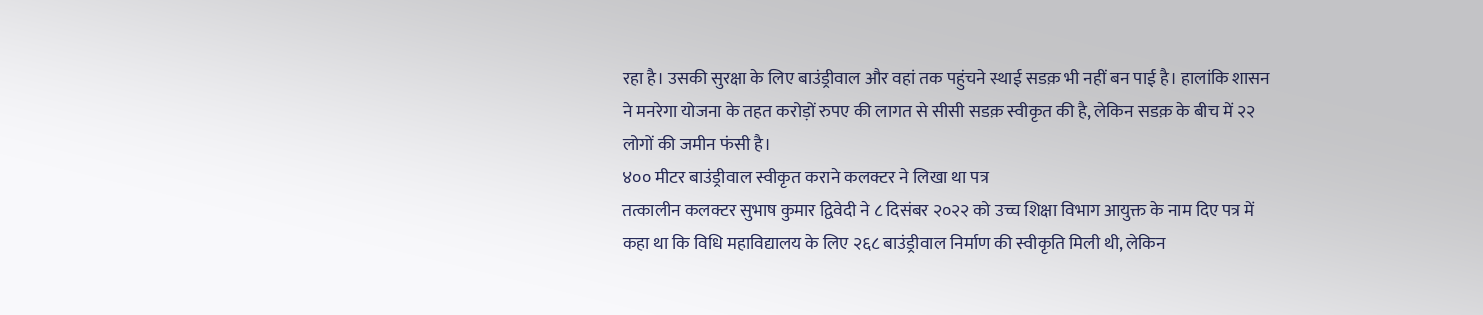रहा है। उसकी सुरक्षा के लिए बाउंड्रीवाल और वहां तक पहुंचने स्थाई सडक़ भी नहीं बन पाई है। हालांकि शासन ने मनरेगा योजना के तहत करोड़ों रुपए की लागत से सीसी सडक़ स्वीकृत की है, लेकिन सडक़ के बीच में २२ लोगों की जमीन फंसी है।
४०० मीटर बाउंड्रीवाल स्वीकृत कराने कलक्टर ने लिखा था पत्र
तत्कालीन कलक्टर सुभाष कुमार द्विवेदी ने ८ दिसंबर २०२२ को उच्च शिक्षा विभाग आयुक्त के नाम दिए पत्र में कहा था कि विधि महाविद्यालय के लिए २६८ बाउंड्रीवाल निर्माण की स्वीकृति मिली थी, लेकिन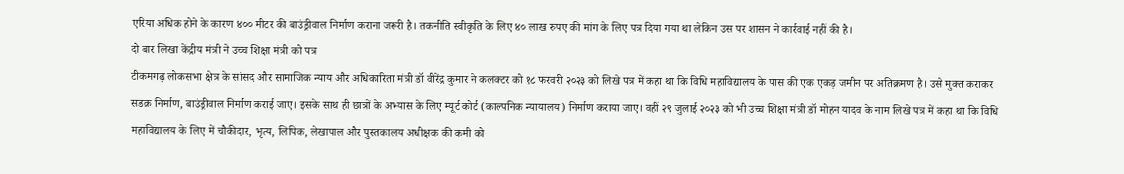एरिया अधिक होने के कारण ४०० मीटर की बाउंड्रीवाल निर्माण कराना जरूरी है। तकनीति स्वीकृति के लिए ४० लाख रुपए की मांग के लिए पत्र दिया गया था लेकिन उस पर शासन ने कार्रवाई नहीं की है।
दो बार लिखा केंद्रीय मंत्री ने उच्च शिक्षा मंत्री को पत्र
टीकमगढ़ लोकसभा क्षेत्र के सांसद और सामाजिक न्याय और अधिकारिता मंत्री डॉ वीरेंद्र कुमार ने कलक्टर को १८ फरवरी २०२३ को लिखे पत्र में कहा था कि विधि महाविद्यालय के पास की एक एकड़ जमीन पर अतिक्रमण है। उसे मुक्त कराकर सडक़ निर्माण, बाउंड्रीवाल निर्माण कराई जाए। इसके साथ ही छात्रों के अभ्यास के लिए म्यूर्ट कोर्ट (काल्पनिक न्यायालय) निर्माण कराया जाए। वहीं २९ जुलाई २०२३ को भी उच्च शिक्षा मंत्री डॉ मोहन यादव के नाम लिखे पत्र में कहा था कि विधि महाविद्यालय के लिए में चौकीदार, भृत्य, लिपिक, लेखापाल और पुस्तकालय अधीक्षक की कमी को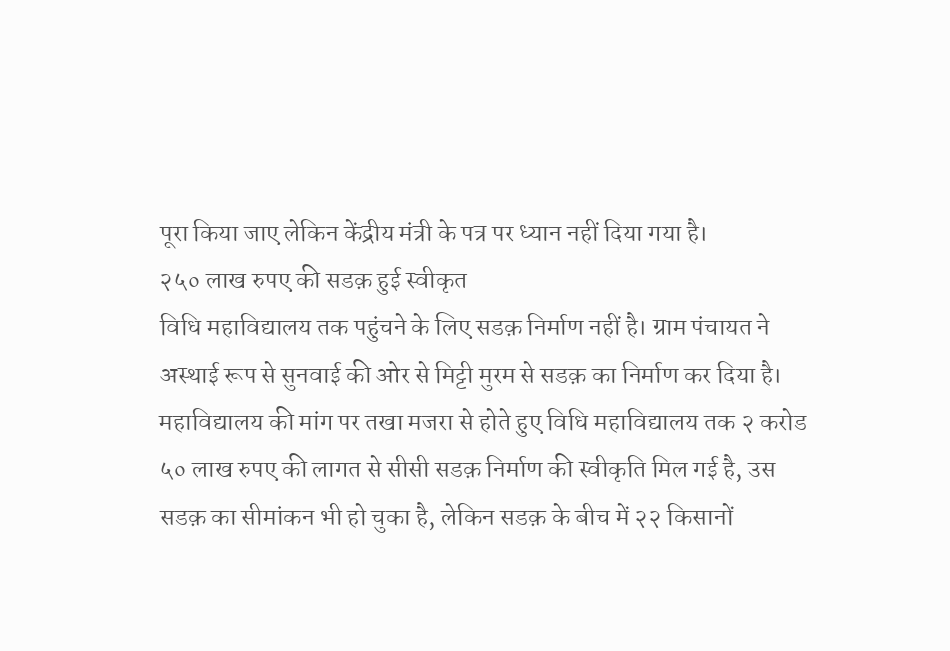पूरा किया जाए लेकिन केंद्रीय मंत्री के पत्र पर ध्यान नहीं दिया गया है।
२५० लाख रुपए की सडक़ हुई स्वीकृत
विधि महाविद्यालय तक पहुंचने के लिए सडक़ निर्माण नहीं है। ग्राम पंचायत ने अस्थाई रूप से सुनवाई की ओर से मिट्टी मुरम से सडक़ का निर्माण कर दिया है। महाविद्यालय की मांग पर तखा मजरा से होते हुए विधि महाविद्यालय तक २ करोड ५० लाख रुपए की लागत से सीसी सडक़ निर्माण की स्वीकृति मिल गई है, उस सडक़ का सीमांकन भी हो चुका है, लेकिन सडक़ के बीच में २२ किसानों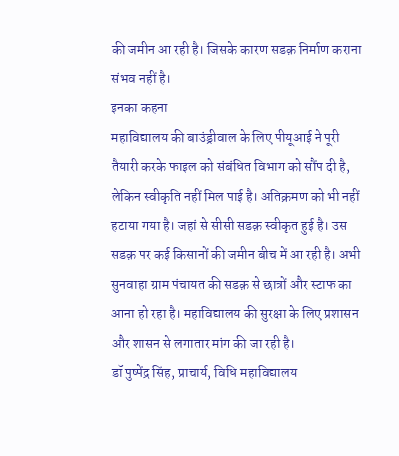की जमीन आ रही है। जिसके कारण सडक़ निर्माण कराना संभव नहीं है।
इनका कहना
महाविद्यालय की बाउंड्रीवाल के लिए पीयूआई ने पूरी तैयारी करके फाइल को संबंधित विभाग को सौंप दी है, लेकिन स्वीकृति नहीं मिल पाई है। अतिक्रमण को भी नहीं हटाया गया है। जहां से सीसी सडक़ स्वीकृत हुई है। उस सडक़ पर कई किसानों की जमीन बीच में आ रही है। अभी सुनवाहा ग्राम पंचायत की सडक़ से छात्रों और स्टाफ का आना हो रहा है। महाविद्यालय की सुरक्षा के लिए प्रशासन और शासन से लगातार मांग की जा रही है।
डॉ पुष्पेंद्र सिंह, प्राचार्य, विधि महाविद्यालय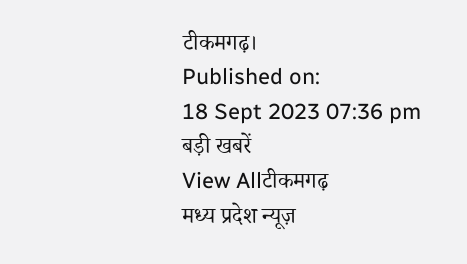टीकमगढ़।
Published on:
18 Sept 2023 07:36 pm
बड़ी खबरें
View Allटीकमगढ़
मध्य प्रदेश न्यूज़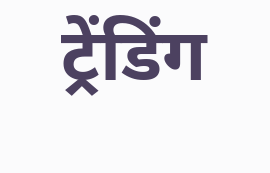ट्रेंडिंग